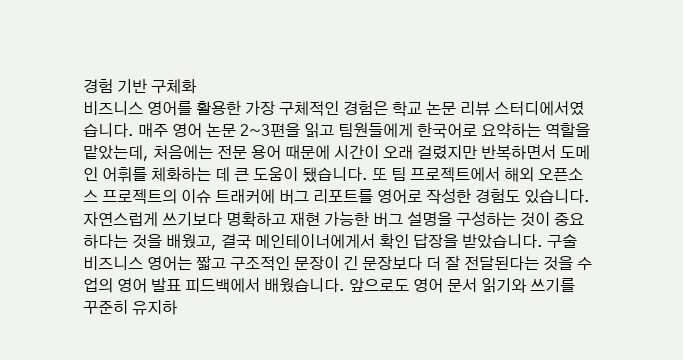경험 기반 구체화
비즈니스 영어를 활용한 가장 구체적인 경험은 학교 논문 리뷰 스터디에서였습니다. 매주 영어 논문 2~3편을 읽고 팀원들에게 한국어로 요약하는 역할을 맡았는데, 처음에는 전문 용어 때문에 시간이 오래 걸렸지만 반복하면서 도메인 어휘를 체화하는 데 큰 도움이 됐습니다. 또 팀 프로젝트에서 해외 오픈소스 프로젝트의 이슈 트래커에 버그 리포트를 영어로 작성한 경험도 있습니다. 자연스럽게 쓰기보다 명확하고 재현 가능한 버그 설명을 구성하는 것이 중요하다는 것을 배웠고, 결국 메인테이너에게서 확인 답장을 받았습니다. 구술 비즈니스 영어는 짧고 구조적인 문장이 긴 문장보다 더 잘 전달된다는 것을 수업의 영어 발표 피드백에서 배웠습니다. 앞으로도 영어 문서 읽기와 쓰기를 꾸준히 유지하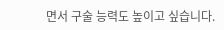면서 구술 능력도 높이고 싶습니다.